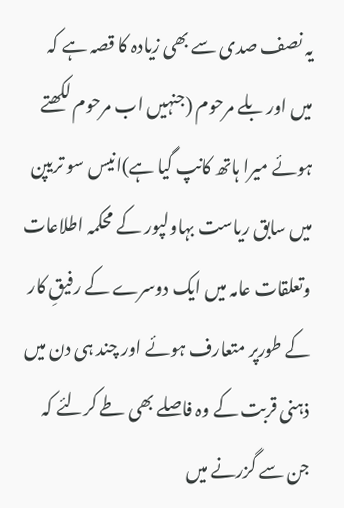یہ نصف صدی سے بھی زیادہ کا قصہ ہے کہ میں اور بلے مرحوم (جنہیں اب مرحوم لکھتے ہوئے میرا ہاتھ کانپ گیا ہے)انیس سو تریپن میں سابق ریاست بہاولپور کے محکمہ اطلاعات وتعلقات عامہ میں ایک دوسرے کے رفیقِ کار کے طورپر متعارف ہوئے اور چند ہی دن میں ذہنی قربت کے وہ فاصلے بھی طے کرلئے کہ جن سے گزرنے میں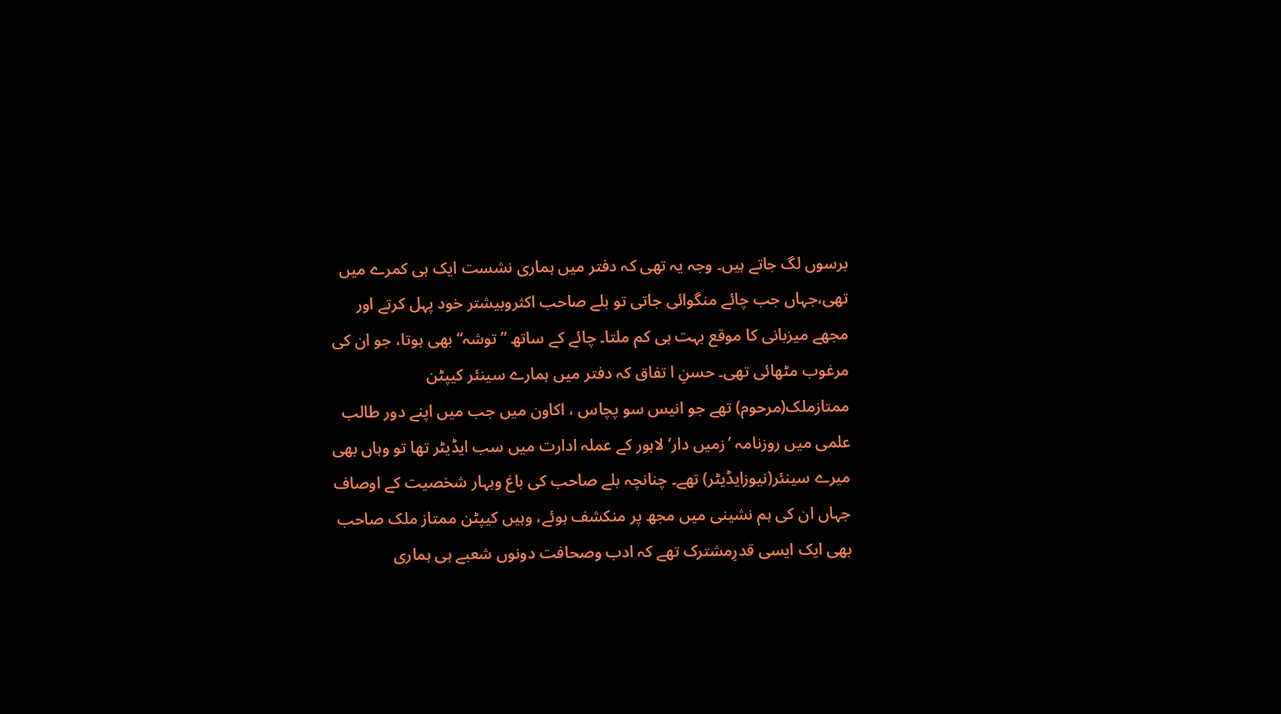برسوں لگ جاتے ہیں۔ وجہ یہ تھی کہ دفتر میں ہماری نشست ایک ہی کمرے میں تھی،جہاں جب چائے منگوائی جاتی تو بلے صاحب اکثروبیشتر خود پہل کرتے اور مجھے میزبانی کا موقع بہت ہی کم ملتا۔ چائے کے ساتھ ”توشہ“ بھی ہوتا، جو ان کی مرغوب مٹھائی تھی۔ حسنِ ا تفاق کہ دفتر میں ہمارے سینئر کیپٹن ممتازملک(مرحوم) تھے جو انیس سو پچاس ، اکاون میں جب میں اپنے دور طالب علمی میں روزنامہ ’زمیں دار‘ لاہور کے عملہ ادارت میں سب ایڈیٹر تھا تو وہاں بھی میرے سینئر(نیوزایڈیٹر) تھے۔ چنانچہ بلے صاحب کی باغ وبہار شخصیت کے اوصاف جہاں ان کی ہم نشینی میں مجھ پر منکشف ہوئے، وہیں کیپٹن ممتاز ملک صاحب بھی ایک ایسی قدرِمشترک تھے کہ ادب وصحافت دونوں شعبے ہی ہماری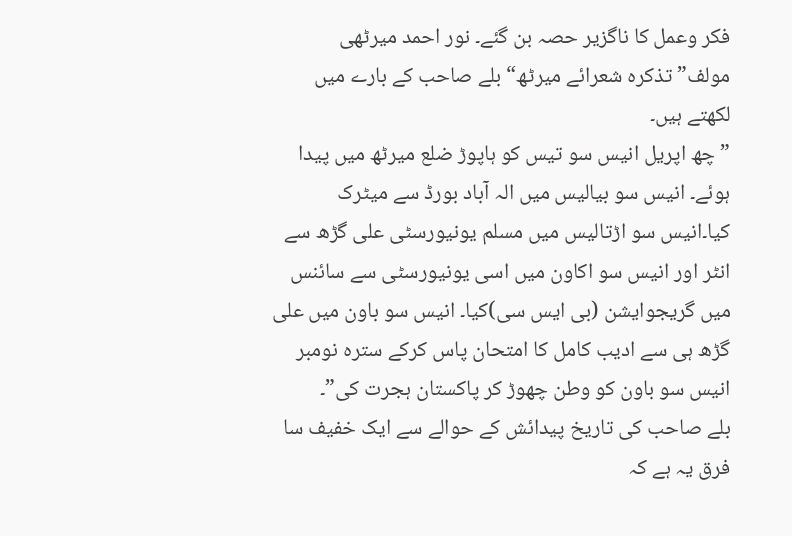فکر وعمل کا ناگزیر حصہ بن گئے۔ نور احمد میرٹھی مولف”تذکرہ شعرائے میرٹھ“ بلے صاحب کے بارے میں لکھتے ہیں۔
”چھ اپریل انیس سو تیس کو ہاپوڑ ضلع میرٹھ میں پیدا ہوئے۔ انیس سو بیالیس میں الہ آباد بورڈ سے میٹرک کیا۔انیس سو اڑتالیس میں مسلم یونیورسٹی علی گڑھ سے انٹر اور انیس سو اکاون میں اسی یونیورسٹی سے سائنس میں گریجوایشن (بی ایس سی)کیا۔ انیس سو باون میں علی گڑھ ہی سے ادیب کامل کا امتحان پاس کرکے سترہ نومبر انیس سو باون کو وطن چھوڑ کر پاکستان ہجرت کی”۔
بلے صاحب کی تاریخ پیدائش کے حوالے سے ایک خفیف سا فرق یہ ہے کہ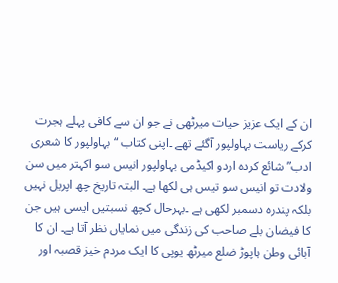ان کے ایک عزیز حیات میرٹھی نے جو ان سے کافی پہلے ہجرت کرکے ریاست بہاولپور آگئے تھے ۔اپنی کتاب “بہاولپور کا شعری ادب”شائع کردہ اردو اکیڈمی بہاولپور انیس سو اکہتر میں سن ولادت تو انیس سو تیس ہی لکھا ہے۔ البتہ تاریخ چھ اپریل نہیں بلکہ پندرہ دسمبر لکھی ہے ۔بہرحال کچھ نسبتیں ایسی ہیں جن کا فیضان بلے صاحب کی زندگی میں نمایاں نظر آتا ہے۔ ان کا آبائی وطن ہاپوڑ ضلع میرٹھ یوپی کا ایک مردم خیز قصبہ اور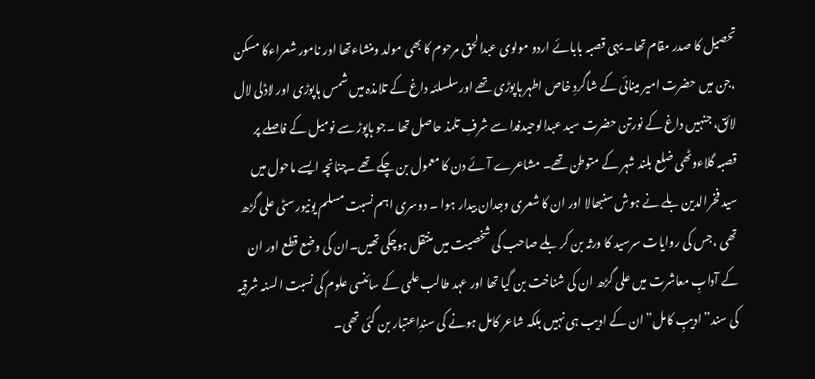تحصیل کا صدر مقام تھا۔ یہی قصبہ بابائے اردو مولوی عبدالحق مرحوم کا بھی مولد ومنشاءتھا اور نامور شعراءکا مسکن ،جن میں حضرت امیر مینائی کے شاگردِ خاص اطہر ہاپوڑی تھے اورسلسلئہ داغ کے تلامذہ میں شمس ہاپوڑی اور لاڈلی لال لائق، جنہیں داغ کے نورتن حضرت سید عبدالوحیدفدا سے شرفِ تلمذ حاصل تھا ۔جو ہاپوڑ سے نومیل کے فاصلے پر قصبہ گلاءوٹھی ضلع بلند شہر کے متوطن تھے۔ مشاعرے آئے دن کا معمول بن چکے تھے ۔چنانچہ ایسے ماحول میں سید فخرالدین بلے نے ہوش سنبھالا اور ان کا شعری وجدان بیدار ہوا ۔ دوسری اہم نسبت مسلم یونیورسٹی علی گڑھ تھی ،جس کی روایات سرسید کا ورثہ بن کر بلے صاحب کی شخصیت میں منتقل ہوچکی تھیں۔ان کی وضع قطع اور ان کے آدابِ معاشرت میں علی گڑھ ان کی شناخت بن گیا تھا اور عہد طالب علمی کے سائنسی علوم کی نسبت السنہ شرقیہ کی سند”ادیبِ کامل” ان کے ادیب ہی نہیں بلکہ شاعر کامل ہونے کی سندِاعتبار بن گئی تھی۔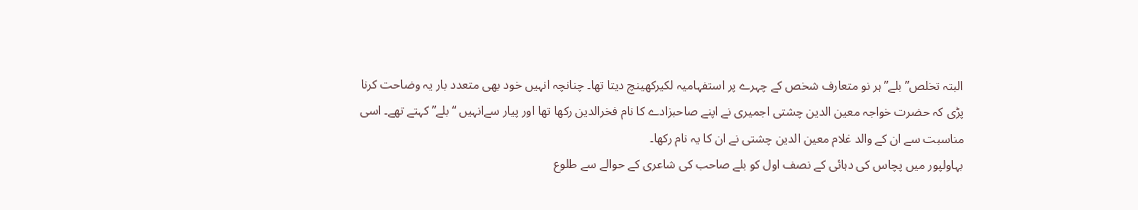البتہ تخلص”بلے” ہر نو متعارف شخص کے چہرے پر استفہامیہ لکیرکھینچ دیتا تھا۔ چنانچہ انہیں خود بھی متعدد بار یہ وضاحت کرنا پڑی کہ حضرت خواجہ معین الدین چشتی اجمیری نے اپنے صاحبزادے کا نام فخرالدین رکھا تھا اور پیار سےانہیں “بلے” کہتے تھے۔ اسی مناسبت سے ان کے والد غلام معین الدین چشتی نے ان کا یہ نام رکھا۔
بہاولپور میں پچاس کی دہائی کے نصف اول کو بلے صاحب کی شاعری کے حوالے سے طلوع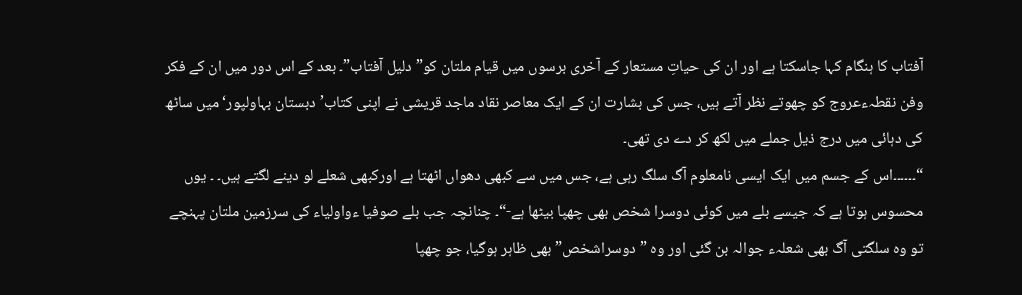آفتاب کا ہنگام کہا جاسکتا ہے اور ان کی حیاتِ مستعار کے آخری برسوں میں قیام ملتان کو”دلیل آفتاب”۔ بعد کے اس دور میں ان کے فکر وفن نقطہءعروج کو چھوتے نظر آتے ہیں، جس کی بشارت ان کے ایک معاصر نقاد ماجد قریشی نے اپنی کتاب’دبستان بہاولپور‘ میں ساٹھ کی دہائی میں درج ذیل جملے میں لکھ کر دے دی تھی۔
“۔۔۔۔۔۔اس کے جسم میں ایک ایسی نامعلوم آگ سلگ رہی ہے، جس میں سے کبھی دھواں اٹھتا ہے اورکبھی شعلے لو دینے لگتے ہیں۔ ۔ یوں محسوس ہوتا ہے کہ جیسے بلے میں کوئی دوسرا شخص بھی چھپا بیٹھا ہے-“۔ چنانچہ جب بلے صوفیا ءواولیاء کی سرزمین ملتان پہنچے تو وہ سلگتی آگ بھی شعلہء جوالہ بن گئی اور وہ ”دوسراشخص” بھی ظاہر ہوگیا، جو چھپا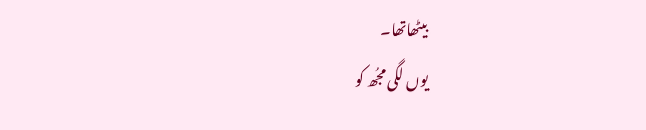بیٹھاتھا۔
یوں لگی مجُھ کو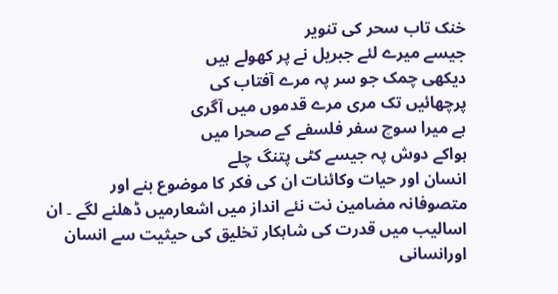خنک تاب سحر کی تنویر
جیسے میرے لئے جبریل نے پر کھولے ہیں
دیکھی چمک جو سر پہ مرے آفتاب کی
پرچھائیں تک مری مرے قدموں میں آگری
ہے میرا سوچ سفر فلسفے کے صحرا میں
ہواکے دوش پہ جیسے کٹی پتنگ چلے
انسان اور حیات وکائنات ان کی فکر کا موضوع بنے اور متصوفانہ مضامین نت نئے انداز میں اشعارمیں ڈھلنے لگے ۔ ان اسالیب میں قدرت کی شاہکار تخلیق کی حیثیت سے انسان اورانسانی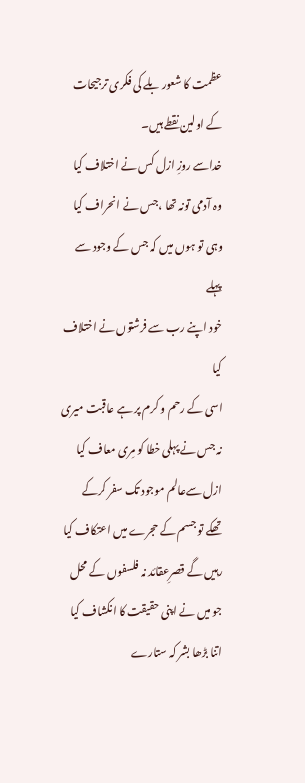عظمت کا شعور بلے کی فکری ترجیحات کے اولین نقطے ہیں۔
خداسے روزِ ازل کس نے اختلاف کیا
وہ آدمی تونہ تھا ،جس نے انحراف کیا
وہی تو ہوں میں کہ جس کے وجود سے پہلے
خود اپنے رب سے فرشتوں نے اختلاف کیا
اسی کے رحم و کرم پر ہے عاقبت میری
نہ جس نے پہلی خطا کو مِری معاف کیا
ازل سےعالم موجود تک سفر کرکے
تھکے تو جسم کے حجرے میں اعتکاف کیا
رہیں گے قصرِعقائد نہ فلسفوں کے محل
جو میں نے اپنی حقیقت کا انکشاف کیا
اتنا بڑھا بشر کہ ستارے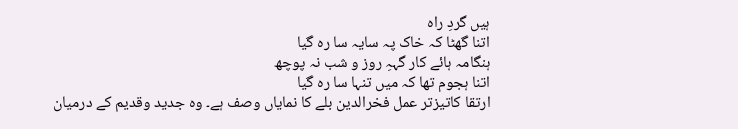ہیں گردِ راہ
اتنا گھٹا کہ خاک پہ سایہ سا رہ گیا
ہنگامہ ہائے کار گہہِ روز و شب نہ پوچھ
اتنا ہجوم تھا کہ میں تنہا سا رہ گیا
ارتقا کاتیزتر عمل فخرالدین بلے کا نمایاں وصف ہے۔ وہ جدید وقدیم کے درمیان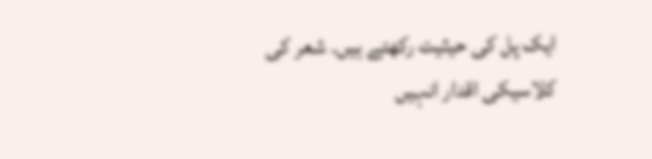ایک پل کی حیثیت رکھتے ہیں۔ شعر کی کلاسیکی اقدار انہیں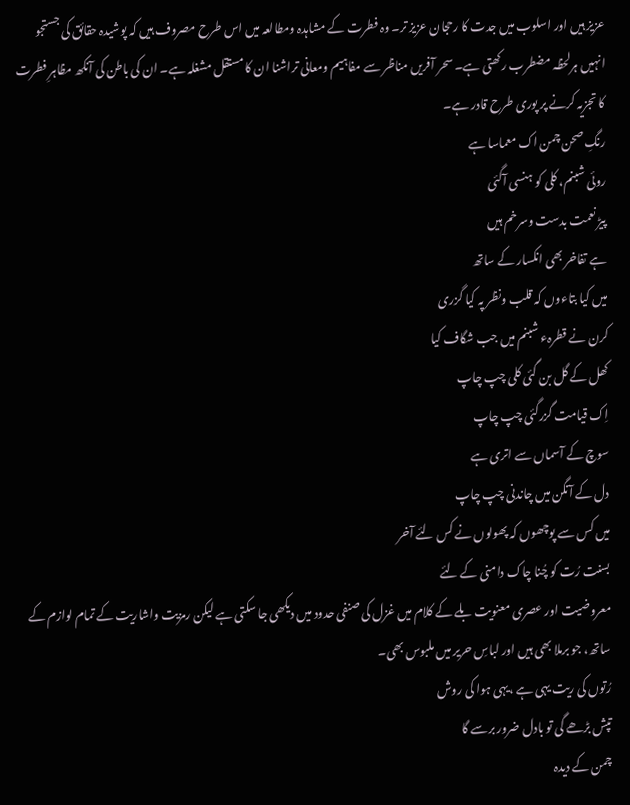عزیز ہیں اور اسلوب میں جدت کا رحجان عزیز تر۔ وہ فطرت کے مشاہدہ ومطالعہ میں اس طرح مصروف ہیں کہ پوشیدہ حقائق کی جستجو انہیں ہرلحظہ مضطرب رکھتی ہے۔ سحر آفریں مناظر سے مفاہیم ومعانی تراشنا ان کا مستقل مشغلہ ہے۔ ان کی باطن کی آنکھ مظاہرِ فطرت کا تجزیہ کرنے پر پوری طرح قادر ہے۔
رنگِ صحن چمن اک معماسا ہے
روئی شبنم، کلی کو ہنسی آگئی
پیڑ نعمت بدست وسرخم ہیں
ہے تفاخر بھی انکسار کے ساتھ
میں کیا بتاءوں کہ قلب ونظر پہ کیا گزری
کرن نے قطرہء شبنم میں جب شگاف کیا
کھل کے گل بن گئی کلی چپ چاپ
اِک قیامت گزرگئی چپ چاپ
سوچ کے آسماں سے اتری ہے
دل کے آنگن میں چاندنی چپ چاپ
میں کس سے پوچھوں کہ پھولوں نے کس لئے آخر
بسنت رُت کو چُنا چاک دامنی کے لئے
معروضیت اور عصری معنویت بلے کے کلام میں غزل کی صنفی حدود میں دیکھی جا سکتی ہے لیکن رمزیت واشاریت کے تمام لوازم کے ساتھ، جو برملا بھی ہیں اور لباسِ حریر میں ملبوس بھی۔
رُتوں کی ریت یہی ہے ،یہی ہوا کی روش
تپش بڑھے گی تو بادل ضرور برسے گا
چمن کے دیدہ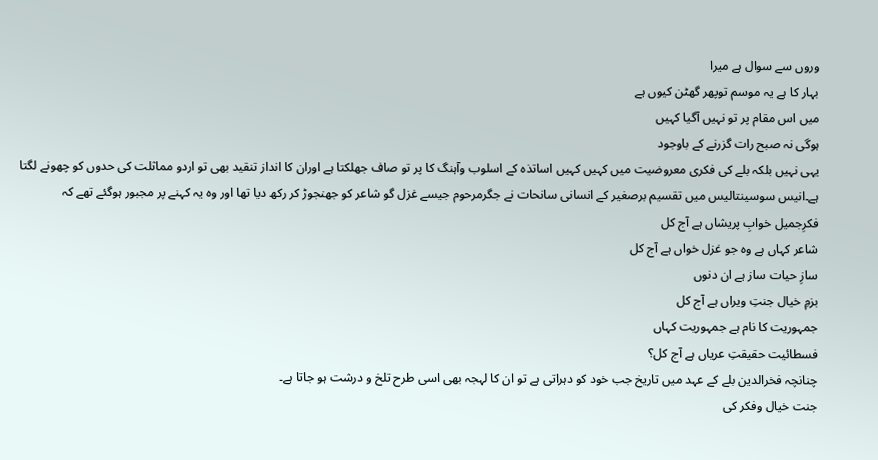وروں سے سوال ہے میرا
بہار کا ہے یہ موسم توپھر گھٹن کیوں ہے
میں اس مقام پر تو نہیں آگیا کہیں
ہوگی نہ صبح رات گزرنے کے باوجود
یہی نہیں بلکہ بلے کی فکری معروضیت میں کہیں کہیں اساتذہ کے اسلوب وآہنگ کا پر تو صاف جھلکتا ہے اوران کا انداز تنقید بھی تو اردو مماثلت کی حدوں کو چھونے لگتا ہے۔انیس سوسینتالیس میں تقسیم برصغیر کے انسانی سانحات نے جگرمرحوم جیسے غزل گو شاعر کو جھنجوڑ کر رکھ دیا تھا اور وہ یہ کہنے پر مجبور ہوگئے تھے کہ
فکرِجمیل خوابِ پریشاں ہے آج کل
شاعر کہاں ہے وہ جو غزل خواں ہے آج کل
سازِ حیات ساز ہے ان دنوں
بزمِ خیال جنتِ ویراں ہے آج کل
جمہوریت کا نام ہے جمہوریت کہاں
فسطائیت حقیقتِ عریاں ہے آج کل؟
چنانچہ فخرالدین بلے کے عہد میں تاریخ جب خود کو دہراتی ہے تو ان کا لہجہ بھی اسی طرح تلخ و درشت ہو جاتا ہے۔
جنت خیال وفکر کی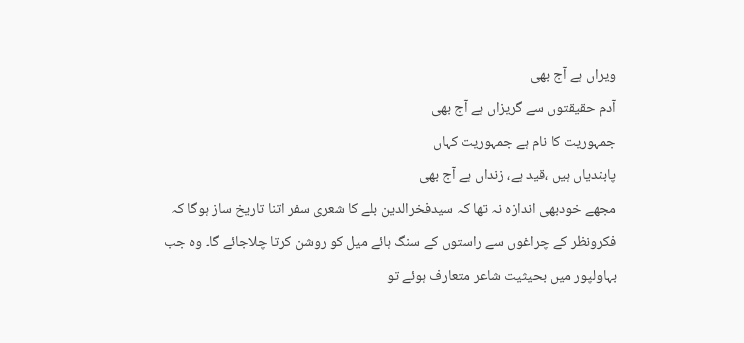ویراں ہے آج بھی
آدم حقیقتوں سے گریزاں ہے آج بھی
جمہوریت کا نام ہے جمہوریت کہاں
پابندیاں ہیں ،قید ہے، زنداں ہے آج بھی
مجھے خودبھی اندازہ نہ تھا کہ سیدفخرالدین بلے کا شعری سفر اتنا تاریخ ساز ہوگا کہ فکرونظر کے چراغوں سے راستوں کے سنگ ہائے میل کو روشن کرتا چلاجائے گا۔ وہ جب بہاولپور میں بحیثیت شاعر متعارف ہوئے تو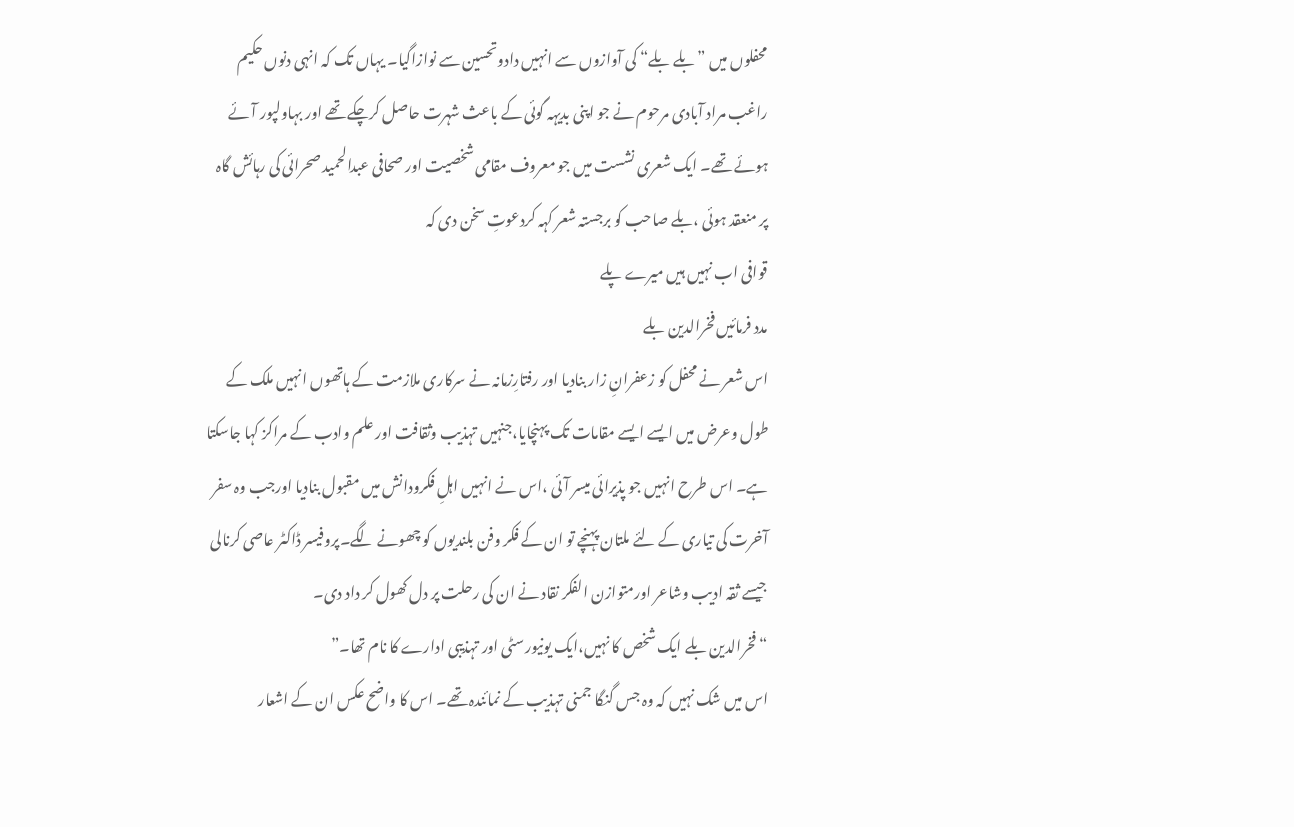محفلوں میں ”بلے بلے“ کی آوازوں سے انہیں دادوتحسین سے نوازاگیا۔ یہاں تک کہ انہی دنوں حکیم راغب مراد آبادی مرحوم نے جو اپنی بدیہہ گوئی کے باعث شہرت حاصل کرچکے تھے اور بہاولپور آئے ہوئے تھے۔ ایک شعری نشست میں جو معروف مقامی شخصیت اور صحافی عبدالحمید صحرائی کی رہائش گاہ پر منعقد ہوئی ،بلے صاحب کو برجستہ شعر کہہ کردعوتِ سخن دی کہ
قوافی اب نہیں ہیں میرے پلے
مدد فرمائیں فخرالدین بلے
اس شعر نے محفل کو زعفرانِ زار بنادیا اور رفتارِزمانہ نے سرکاری ملازمت کے ہاتھوں انہیں ملک کے طول وعرض میں ایسے ایسے مقامات تک پہنچایا،جنہیں تہذیب وثقافت اور علم وادب کے مراکز کہا جاسکتا ہے۔ اس طرح انہیں جو پذیرائی میسر آئی ،اس نے انہیں اہلِ فکرودانش میں مقبول بنادیا اورجب وہ سفر آخرت کی تیاری کے لئے ملتان پہنچے تو ان کے فکر وفن بلندیوں کو چھونے لگے۔پروفیسر ڈاکٹر عاصی کرنالی جیسے ثقہ ادیب وشاعر اورمتوازن الفکر نقاد نے ان کی رحلت پر دل کھول کر داد دی۔
“فخرالدین بلے ایک شخص کا نہیں،ایک یونیورسٹی اور تہذیبی ادارے کا نام تھا۔”
اس میں شک نہیں کہ وہ جس گنگا جمنی تہذیب کے نمائندہ تھے۔ اس کا واضح عکس ان کے اشعار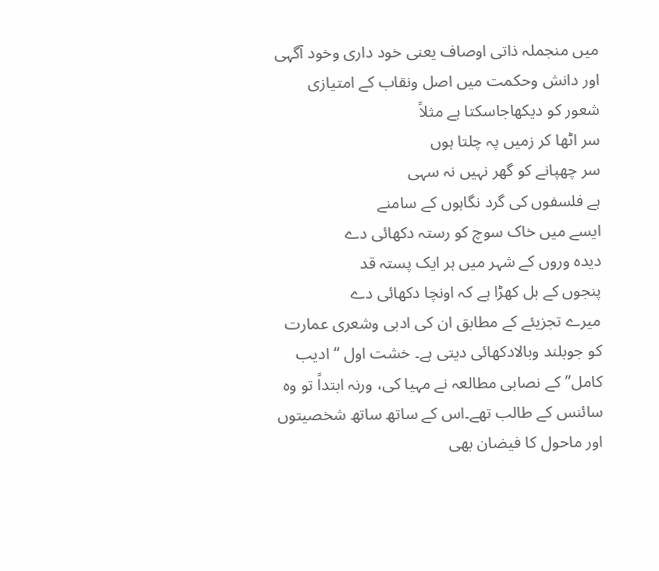میں منجملہ ذاتی اوصاف یعنی خود داری وخود آگہی اور دانش وحکمت میں اصل ونقاب کے امتیازی شعور کو دیکھاجاسکتا ہے مثلاً
سر اٹھا کر زمیں پہ چلتا ہوں
سر چھپانے کو گھر نہیں نہ سہی
ہے فلسفوں کی گرد نگاہوں کے سامنے
ایسے میں خاک سوچ کو رستہ دکھائی دے
دیدہ وروں کے شہر میں ہر ایک پستہ قد
پنجوں کے بل کھڑا ہے کہ اونچا دکھائی دے
میرے تجزیئے کے مطابق ان کی ادبی وشعری عمارت کو جوبلند وبالادکھائی دیتی ہے۔ خشت اول “ادیب کامل”کے نصابی مطالعہ نے مہیا کی، ورنہ ابتداً تو وہ سائنس کے طالب تھے۔اس کے ساتھ ساتھ شخصیتوں اور ماحول کا فیضان بھی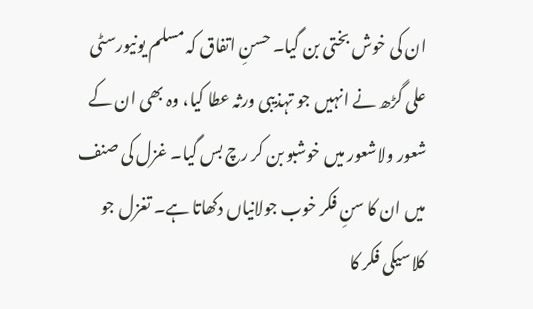ان کی خوش بختی بن گیا۔ حسنِ اتفاق کہ مسلم یونیورسٹی علی گڑھ نے انہیں جو تہذیبی ورثہ عطا کیا، وہ بھی ان کے شعور ولاشعور میں خوشبو بن کر رچ بس گیا۔ غزل کی صنف میں ان کا سنِ فکر خوب جولانیاں دکھاتا ہے۔ تغزل جو کلاسیکی فکر کا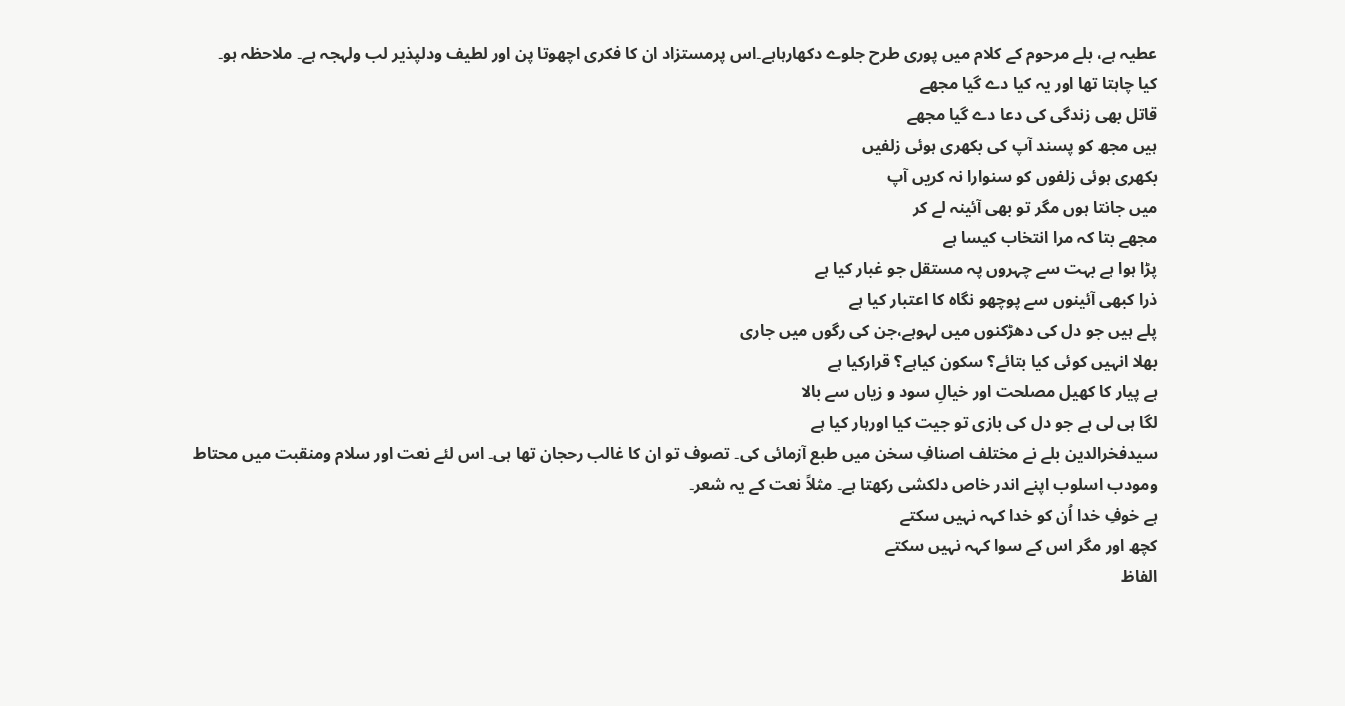عطیہ ہے، بلے مرحوم کے کلام میں پوری طرح جلوے دکھارہاہے۔اس پرمستزاد ان کا فکری اچھوتا پن اور لطیف ودلپذیر لب ولہجہ ہے۔ ملاحظہ ہو۔
کیا چاہتا تھا اور یہ کیا دے گیا مجھے
قاتل بھی زندگی کی دعا دے گیا مجھے
ہیں مجھ کو پسند آپ کی بکھری ہوئی زلفیں
بکھری ہوئی زلفوں کو سنوارا نہ کریں آپ
میں جانتا ہوں مگر تو بھی آئینہ لے کر
مجھے بتا کہ مرا انتخاب کیسا ہے
پڑا ہوا ہے بہت سے چہروں پہ مستقل جو غبار کیا ہے
ذرا کبھی آئینوں سے پوچھو نگاہ کا اعتبار کیا ہے
پلے ہیں جو دل کی دھڑکنوں میں لہوہے،جن کی رگوں میں جاری
بھلا انہیں کوئی کیا بتائے؟ سکون کیاہے؟ قرارکیا ہے
ہے پیار کا کھیل مصلحت اور خیالِ سود و زیاں سے بالا
لگا ہی لی ہے جو دل کی بازی تو جیت کیا اورہار کیا ہے
سیدفخرالدین بلے نے مختلف اصنافِ سخن میں طبع آزمائی کی۔ تصوف تو ان کا غالب رحجان تھا ہی۔ اس لئے نعت اور سلام ومنقبت میں محتاط ومودب اسلوب اپنے اندر خاص دلکشی رکھتا ہے۔ مثلاً نعت کے یہ شعر۔
ہے خوفِ خدا اُن کو خدا کہہ نہیں سکتے
کچھ اور مگر اس کے سوا کہہ نہیں سکتے
الفاظ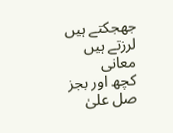جھجکتے ہیں لرزتے ہیں معانی
کچھ اور بجز صل علیٰ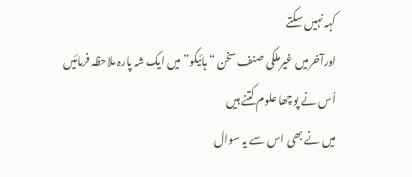کہہ نہیں سکتے
اورآخرمیں غیرملکی صنف سخن “ہائیکو” میں ایک شہ پارہ ملاحظہ فرمائیں
اُس نے پوچھا علوم کتنے ہیں
میں نے بھی اس سے یہ سوال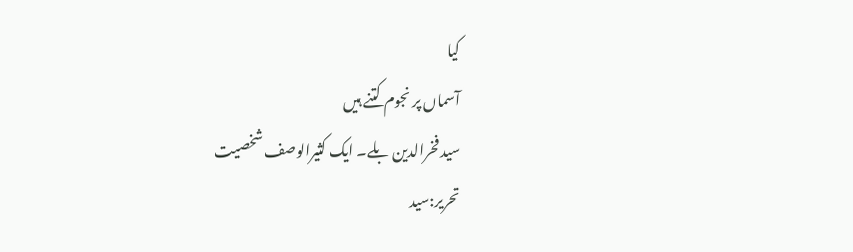کیا
آسماں پر نجوم کتنے ہیں
سید فخرالدین بلے۔ ایک کثیرالوصف شخصیت
تحریر:سید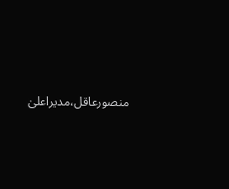منصورعاقل،مدیراعلیٰ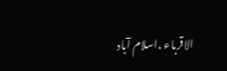الاقرباء ،اسلام آباد